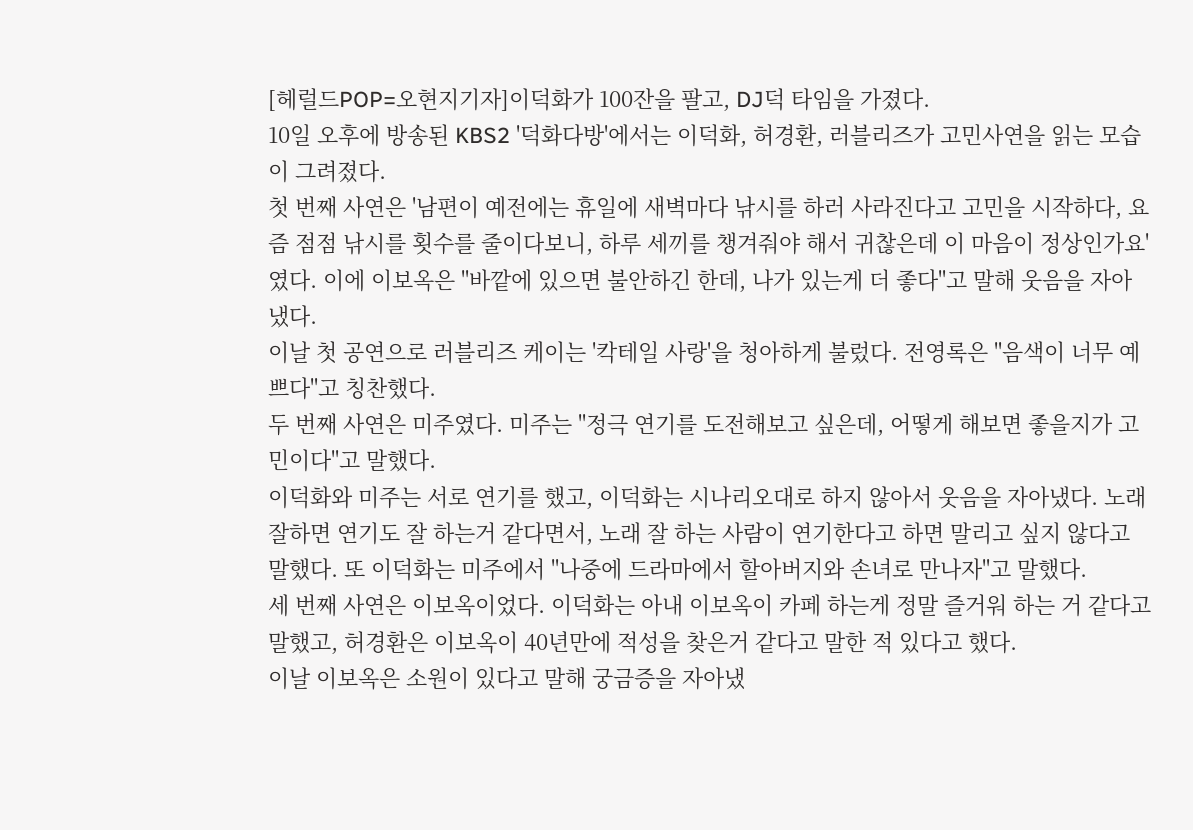[헤럴드POP=오현지기자]이덕화가 100잔을 팔고, DJ덕 타임을 가졌다.
10일 오후에 방송된 KBS2 '덕화다방'에서는 이덕화, 허경환, 러블리즈가 고민사연을 읽는 모습이 그려졌다.
첫 번째 사연은 '남편이 예전에는 휴일에 새벽마다 낚시를 하러 사라진다고 고민을 시작하다, 요즘 점점 낚시를 횟수를 줄이다보니, 하루 세끼를 챙겨줘야 해서 귀찮은데 이 마음이 정상인가요' 였다. 이에 이보옥은 "바깥에 있으면 불안하긴 한데, 나가 있는게 더 좋다"고 말해 웃음을 자아냈다.
이날 첫 공연으로 러블리즈 케이는 '칵테일 사랑'을 청아하게 불렀다. 전영록은 "음색이 너무 예쁘다"고 칭찬했다.
두 번째 사연은 미주였다. 미주는 "정극 연기를 도전해보고 싶은데, 어떻게 해보면 좋을지가 고민이다"고 말했다.
이덕화와 미주는 서로 연기를 했고, 이덕화는 시나리오대로 하지 않아서 웃음을 자아냈다. 노래 잘하면 연기도 잘 하는거 같다면서, 노래 잘 하는 사람이 연기한다고 하면 말리고 싶지 않다고 말했다. 또 이덕화는 미주에서 "나중에 드라마에서 할아버지와 손녀로 만나자"고 말했다.
세 번째 사연은 이보옥이었다. 이덕화는 아내 이보옥이 카페 하는게 정말 즐거워 하는 거 같다고 말했고, 허경환은 이보옥이 40년만에 적성을 찾은거 같다고 말한 적 있다고 했다.
이날 이보옥은 소원이 있다고 말해 궁금증을 자아냈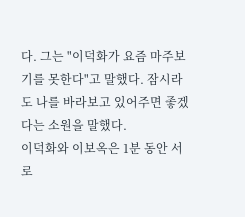다. 그는 "이덕화가 요즘 마주보기를 못한다"고 말했다. 잠시라도 나를 바라보고 있어주면 좋겠다는 소원을 말했다.
이덕화와 이보옥은 1분 동안 서로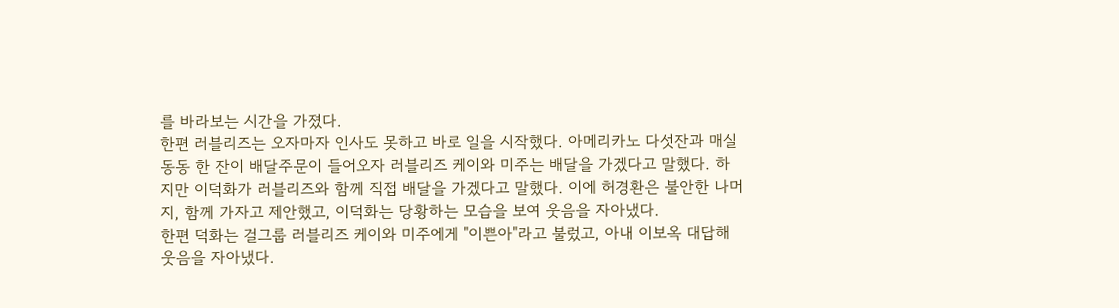를 바라보는 시간을 가졌다.
한편 러블리즈는 오자마자 인사도 못하고 바로 일을 시작했다. 아메리카노 다섯잔과 매실동동 한 잔이 배달주문이 들어오자 러블리즈 케이와 미주는 배달을 가겠다고 말했다. 하지만 이덕화가 러블리즈와 함께 직접 배달을 가겠다고 말했다. 이에 허경환은 불안한 나머지, 함께 가자고 제안했고, 이덕화는 당황하는 모습을 보여 웃음을 자아냈다.
한편 덕화는 걸그룹 러블리즈 케이와 미주에게 "이쁜아"라고 불렀고, 아내 이보옥 대답해 웃음을 자아냈다.